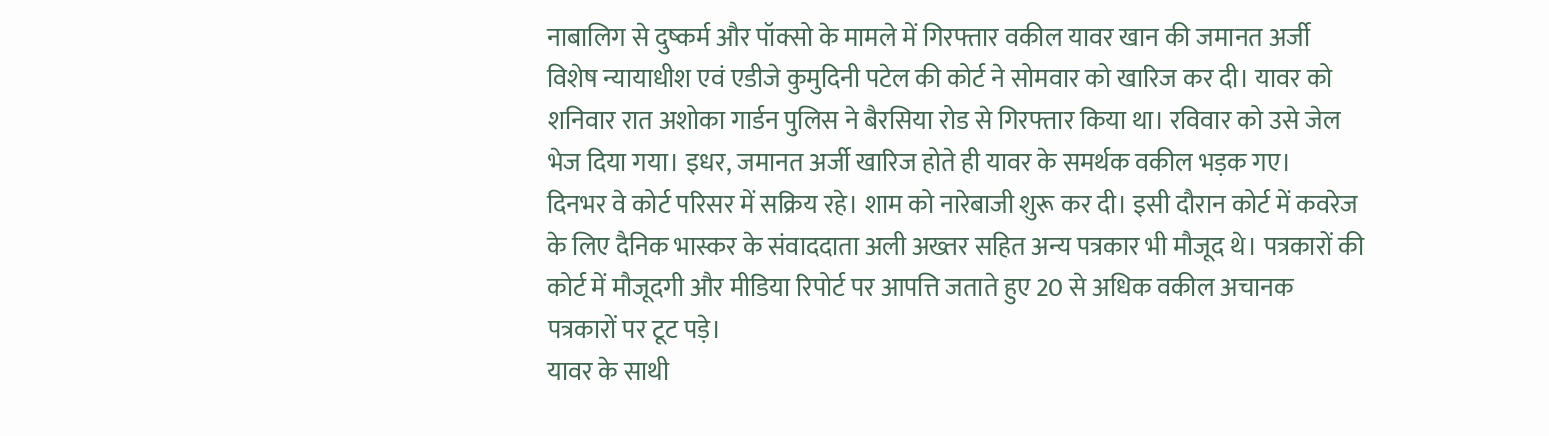नाबालिग से दुष्कर्म और पॉक्सो के मामले में गिरफ्तार वकील यावर खान की जमानत अर्जी विशेष न्यायाधीश एवं एडीजे कुमुदिनी पटेल की कोर्ट ने सोमवार को खारिज कर दी। यावर को शनिवार रात अशोका गार्डन पुलिस ने बैरसिया रोड से गिरफ्तार किया था। रविवार को उसे जेल भेज दिया गया। इधर, जमानत अर्जी खारिज होते ही यावर के समर्थक वकील भड़क गए।
दिनभर वे कोर्ट परिसर में सक्रिय रहे। शाम को नारेबाजी शुरू कर दी। इसी दौरान कोर्ट में कवरेज के लिए दैनिक भास्कर के संवाददाता अली अख्तर सहित अन्य पत्रकार भी मौजूद थे। पत्रकारों की कोर्ट में मौजूदगी और मीडिया रिपोर्ट पर आपत्ति जताते हुए 20 से अधिक वकील अचानक पत्रकारों पर टूट पड़े।
यावर के साथी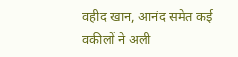वहीद खान, आनंद समेत कई वकीलों ने अली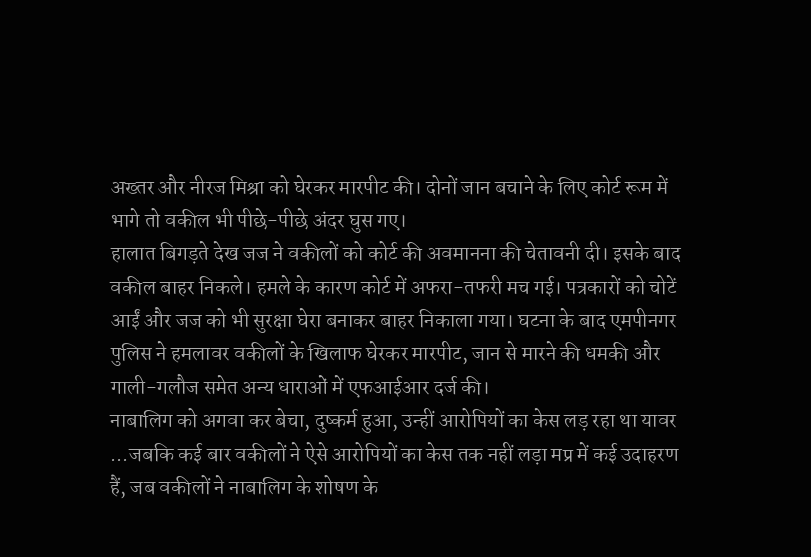अख्तर और नीरज मिश्रा को घेरकर मारपीट की। दोनों जान बचाने के लिए कोर्ट रूम में भागे तो वकील भी पीछे-पीछे अंदर घुस गए।
हालात बिगड़ते देख जज ने वकीलों को कोर्ट की अवमानना की चेतावनी दी। इसके बाद वकील बाहर निकले। हमले के कारण कोर्ट में अफरा-तफरी मच गई। पत्रकारों को चोटें आईं और जज को भी सुरक्षा घेरा बनाकर बाहर निकाला गया। घटना के बाद एमपीनगर पुलिस ने हमलावर वकीलों के खिलाफ घेरकर मारपीट, जान से मारने की धमकी और गाली-गलौज समेत अन्य धाराओं में एफआईआर दर्ज की।
नाबालिग को अगवा कर बेचा, दुष्कर्म हुआ, उन्हीं आरोपियों का केस लड़ रहा था यावर
...जबकि कई बार वकीलों ने ऐसे आरोपियों का केस तक नहीं लड़ा मप्र में कई उदाहरण हैं, जब वकीलों ने नाबालिग के शोषण के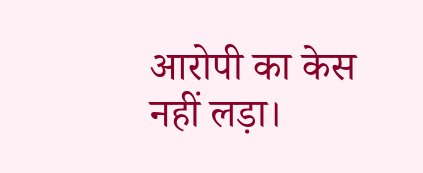आरोपी का केस नहीं लड़ा।